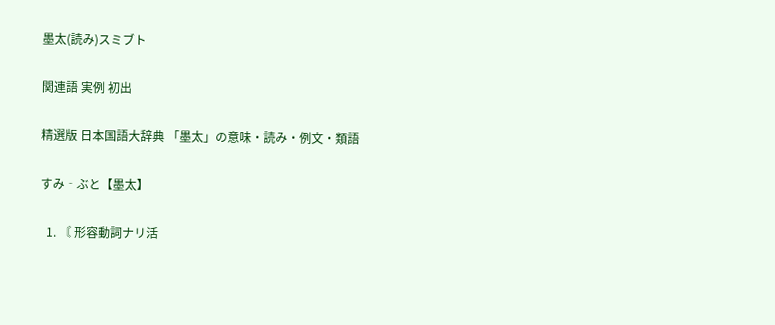墨太(読み)スミブト

関連語 実例 初出

精選版 日本国語大辞典 「墨太」の意味・読み・例文・類語

すみ‐ぶと【墨太】

  1. 〘 形容動詞ナリ活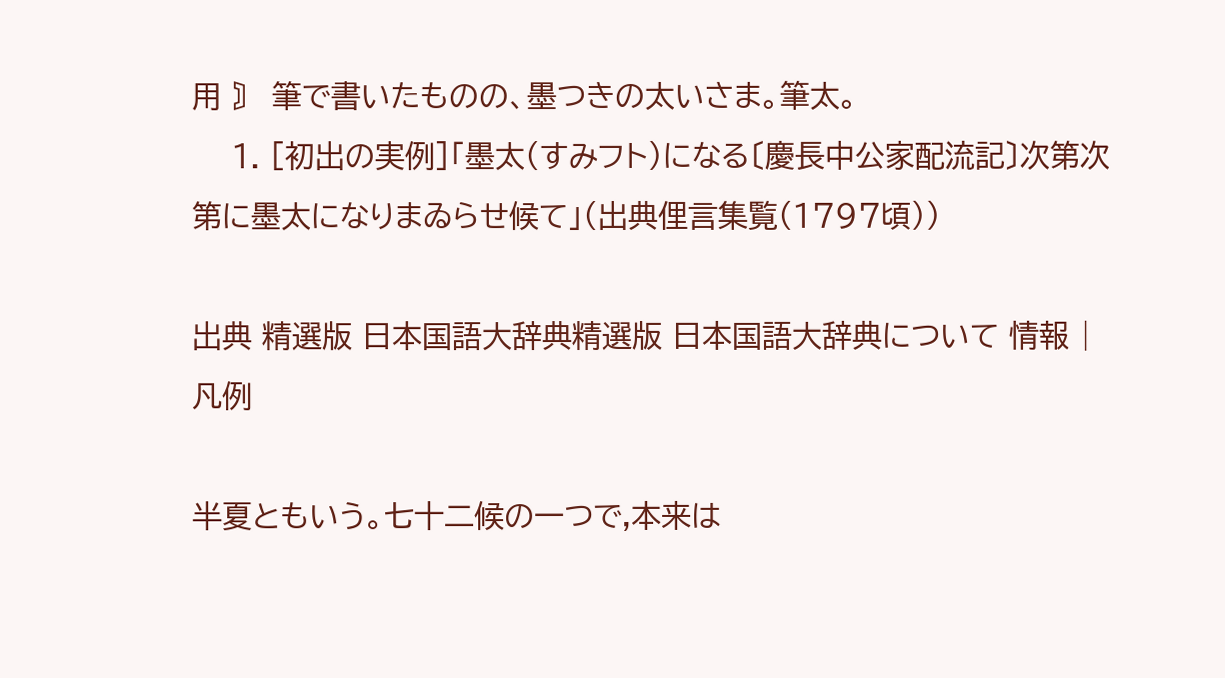用 〙 筆で書いたものの、墨つきの太いさま。筆太。
    1. [初出の実例]「墨太(すみフト)になる〔慶長中公家配流記〕次第次第に墨太になりまゐらせ候て」(出典俚言集覧(1797頃))

出典 精選版 日本国語大辞典精選版 日本国語大辞典について 情報 | 凡例

半夏ともいう。七十二候の一つで,本来は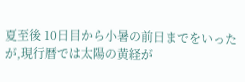夏至後 10日目から小暑の前日までをいったが,現行暦では太陽の黄経が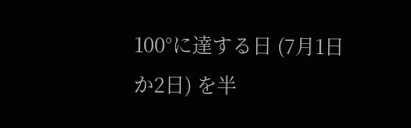100°に達する日 (7月1日か2日) を半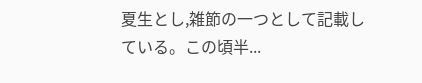夏生とし,雑節の一つとして記載している。この頃半...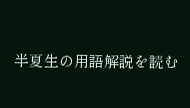半夏生の用語解説を読む